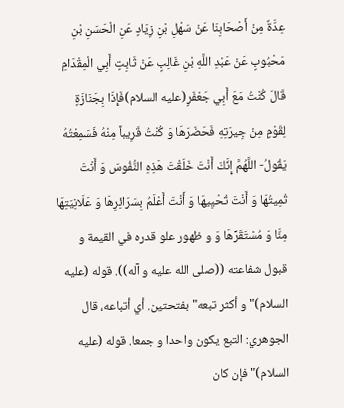عِدَّةٌ مِنْ أَصْحَابِنَا عَنْ سَهْلِ بْنِ زِيَادٍ عَنِ الْحَسَنِ بْنِ مَحْبُوبٍ عَنْ عَبْدِ اللَّهِ بْنِ غَالِبٍ عَنْ ثَابِتٍ أَبِي الْمِقْدَامِ قَالَ كُنْتُ مَعَ أَبِي جَعْفَرٍ(عليه السلام)فَإِذَا بِجَنَازَةٍ لِقَوْمٍ مِنْ جِيرَتِهِ فَحَضَرَهَا وَ كُنْتُ قَرِيباً مِنْهُ فَسَمِعْتُهُ يَقُولُ- اللَّهُمَّ إِنَّكَ أَنْتَ خَلَقْتَ هَذِهِ النُّفُوسَ وَ أَنْتَ تُمِيتُهَا وَ أَنْتَ تُحْيِيهَا وَ أَنْتَ أَعْلَمُ بِسَرَائِرِهَا وَ عَلَانِيَتِهَا مِنَّا وَ مُسْتَقَرِّهَا وَ و ظهور علو قدره في القيمة و قبول شفاعته ((صلى الله عليه و آله)). قوله (عليه السلام)" و أكثر تبعه" بفتحتين. أي أتباعه، قال الجوهري: التبع يكون واحدا و جمعا. قوله (عليه السلام)" فإن كان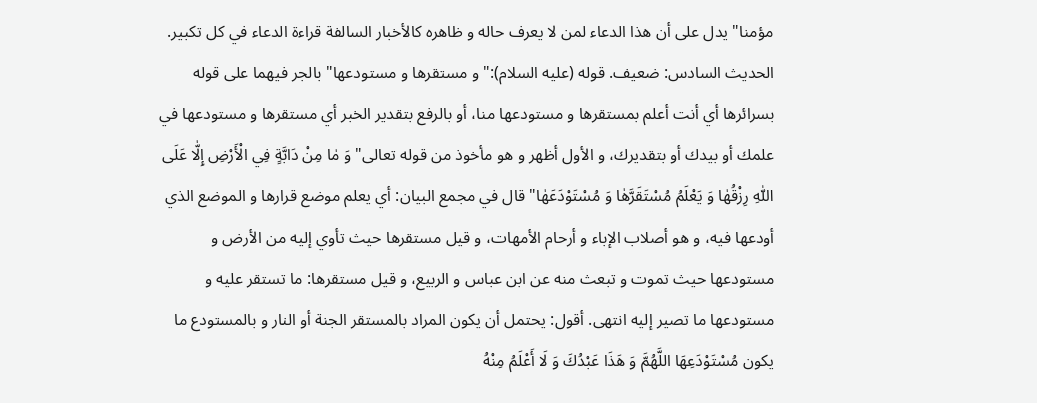مؤمنا" يدل على أن هذا الدعاء لمن لا يعرف حاله و ظاهره كالأخبار السالفة قراءة الدعاء في كل تكبير. الحديث السادس: ضعيف. قوله (عليه السلام):" و مستقرها و مستودعها" بالجر فيهما على قوله بسرائرها أي أنت أعلم بمستقرها و مستودعها منا، أو بالرفع بتقدير الخبر أي مستقرها و مستودعها في علمك أو بيدك أو بتقديرك، و الأول أظهر و هو مأخوذ من قوله تعالى" وَ مٰا مِنْ دَابَّةٍ فِي الْأَرْضِ إِلّٰا عَلَى اللّٰهِ رِزْقُهٰا وَ يَعْلَمُ مُسْتَقَرَّهٰا وَ مُسْتَوْدَعَهٰا" قال في مجمع البيان: أي يعلم موضع قرارها و الموضع الذي أودعها فيه، و هو أصلاب الإباء و أرحام الأمهات، و قيل مستقرها حيث تأوي إليه من الأرض و مستودعها حيث تموت و تبعث منه عن ابن عباس و الربيع، و قيل مستقرها: ما تستقر عليه و مستودعها ما تصير إليه انتهى. أقول: يحتمل أن يكون المراد بالمستقر الجنة أو النار و بالمستودع ما يكون مُسْتَوْدَعِهَا اللَّهُمَّ وَ هَذَا عَبْدُكَ وَ لَا أَعْلَمُ مِنْهُ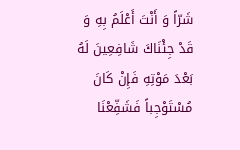شَرّاً وَ أَنْتَ أَعْلَمُ بِهِ وَ قَدْ جِئْنَاكَ شَافِعِينَ لَهُ بَعْدَ مَوْتِهِ فَإِنْ كَانَ مُسْتَوْجِباً فَشَفِّعْنَا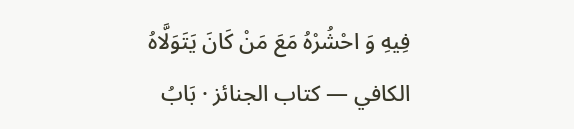فِيهِ وَ احْشُرْهُ مَعَ مَنْ كَانَ يَتَوَلَّاهُ
الكافي — كتاب الجنائز · بَابُ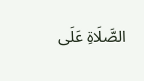الصَّلَاةِ عَلَى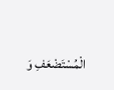الْمُسْتَضْعَفِ وَ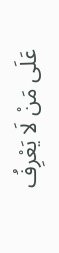عَلَى مَنْ لَا يَعْرِفُ